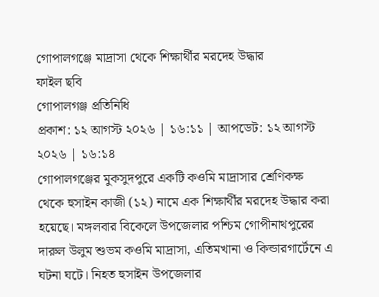গোপালগঞ্জে মাদ্রাসা থেকে শিক্ষার্থীর মরদেহ উদ্ধার
ফাইল ছবি
গোপালগঞ্জ প্রতিনিধি
প্রকাশ: ১২ আগস্ট ২০২৬ | ১৬:১১ | আপডেট: ১২ আগস্ট ২০২৬ | ১৬:১৪
গোপালগঞ্জের মুকসুদপুরে একটি কওমি মাদ্রাসার শ্রেণিকক্ষ থেকে হুসাইন কাজী (১২) নামে এক শিক্ষার্থীর মরদেহ উদ্ধার করা হয়েছে। মঙ্গলবার বিকেলে উপজেলার পশ্চিম গোপীনাথপুরের দারুল উলুম শুভম কওমি মাদ্রাসা, এতিমখানা ও কিন্ডারগার্টেনে এ ঘটনা ঘটে। নিহত হুসাইন উপজেলার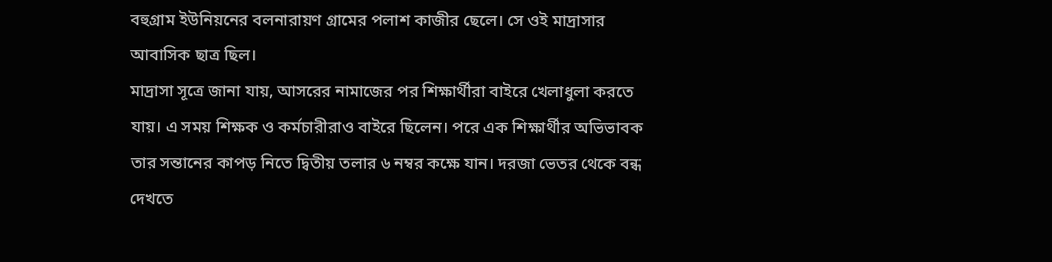বহুগ্রাম ইউনিয়নের বলনারায়ণ গ্রামের পলাশ কাজীর ছেলে। সে ওই মাদ্রাসার আবাসিক ছাত্র ছিল।
মাদ্রাসা সূত্রে জানা যায়, আসরের নামাজের পর শিক্ষার্থীরা বাইরে খেলাধুলা করতে যায়। এ সময় শিক্ষক ও কর্মচারীরাও বাইরে ছিলেন। পরে এক শিক্ষার্থীর অভিভাবক তার সন্তানের কাপড় নিতে দ্বিতীয় তলার ৬ নম্বর কক্ষে যান। দরজা ভেতর থেকে বন্ধ দেখতে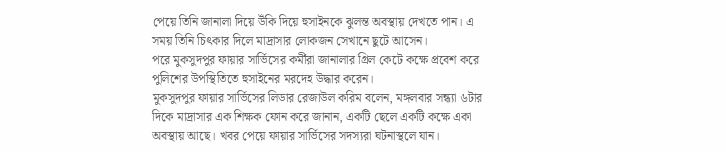পেয়ে তিনি জানালা দিয়ে উঁকি দিয়ে হুসাইনকে ঝুলন্ত অবস্থায় দেখতে পান। এ সময় তিনি চিৎকার দিলে মাদ্রাসার লোকজন সেখানে ছুটে আসেন।
পরে মুকসুদপুর ফায়ার সার্ভিসের কর্মীরা জানালার গ্রিল কেটে কক্ষে প্রবেশ করে পুলিশের উপস্থিতিতে হুসাইনের মরদেহ উদ্ধার করেন।
মুকসুদপুর ফায়ার সার্ভিসের লিডার রেজাউল করিম বলেন, মঙ্গলবার সন্ধ্যা ৬টার দিকে মাদ্রাসার এক শিক্ষক ফোন করে জানান, একটি ছেলে একটি কক্ষে একা অবস্থায় আছে। খবর পেয়ে ফায়ার সার্ভিসের সদস্যরা ঘটনাস্থলে যান।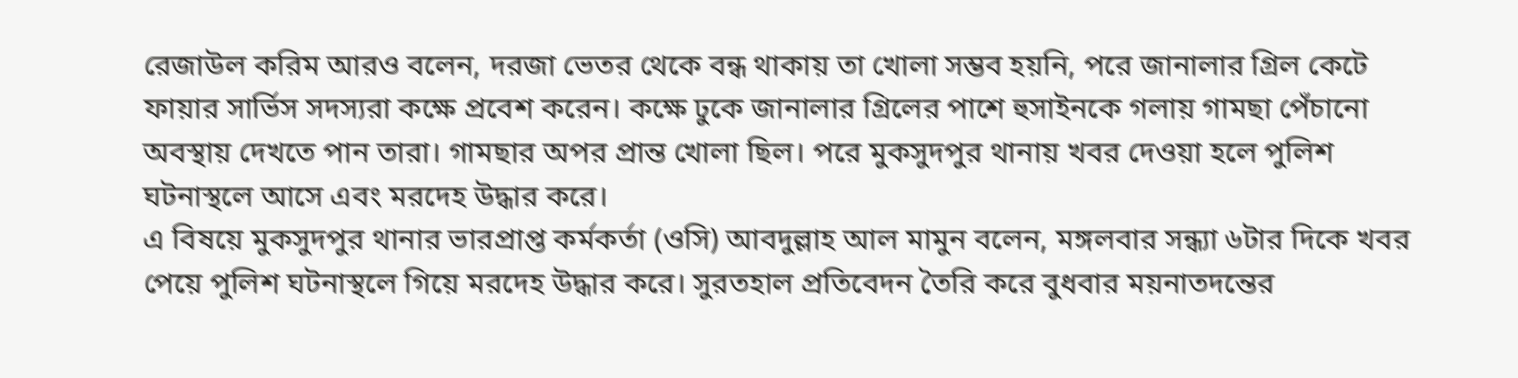রেজাউল করিম আরও বলেন, দরজা ভেতর থেকে বন্ধ থাকায় তা খোলা সম্ভব হয়নি, পরে জানালার গ্রিল কেটে ফায়ার সার্ভিস সদস্যরা কক্ষে প্রবেশ করেন। কক্ষে ঢুকে জানালার গ্রিলের পাশে হুসাইনকে গলায় গামছা পেঁচানো অবস্থায় দেখতে পান তারা। গামছার অপর প্রান্ত খোলা ছিল। পরে মুকসুদপুর থানায় খবর দেওয়া হলে পুলিশ ঘটনাস্থলে আসে এবং মরদেহ উদ্ধার করে।
এ বিষয়ে মুকসুদপুর থানার ভারপ্রাপ্ত কর্মকর্তা (ওসি) আবদুল্লাহ আল মামুন বলেন, মঙ্গলবার সন্ধ্যা ৬টার দিকে খবর পেয়ে পুলিশ ঘটনাস্থলে গিয়ে মরদেহ উদ্ধার করে। সুরতহাল প্রতিবেদন তৈরি করে বুধবার ময়নাতদন্তের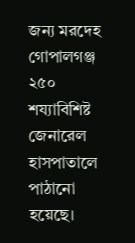জন্য মরদেহ গোপালগঞ্জ ২৫০ শয্যাবিশিষ্ট জেনারেল হাসপাতালে পাঠানো হয়েছে।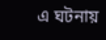এ ঘটনায়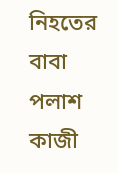নিহতের বাবা পলাশ কাজী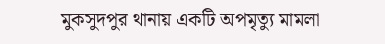মুকসুদপুর থানায় একটি অপমৃত্যু মামলা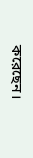করেছেন।